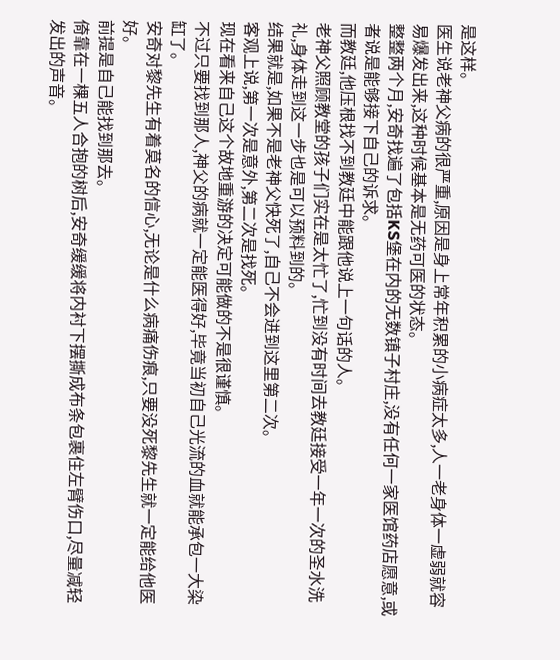是这样。
医生说老神父病的很严重,原因是身上常年积累的小病症太多,人一老身体一虚弱就容易爆发出来,这种时候基本是无药可医的状态。
整整两个月,安奇找遍了包括KS堡在内的无数镇子村庄,没有任何一家医馆药店愿意,或者说是能够接下自己的诉求。
而教廷,他压根找不到教廷中能跟他说上一句话的人。
老神父照顾教堂的孩子们实在是太忙了,忙到没有时间去教廷接受一年一次的圣水洗礼,身体走到这一步也是可以预料到的。
结果就是,如果不是老神父快死了,自己不会进到这里第二次。
客观上说,第一次是意外,第二次是找死。
现在看来自己这个故地重游的决定可能做的不是很谨慎。
不过只要找到那人,神父的病就一定能医得好,毕竟当初自己光流的血就能承包一大染缸了。
安奇对黎先生有着莫名的信心,无论是什么病痛伤痕,只要没死黎先生就一定能给他医好。
前提是自己能找到那去。
倚靠在一棵五人合抱的树后,安奇缓缓将内衬下摆撕成布条包裹住左臂伤口,尽量减轻发出的声音。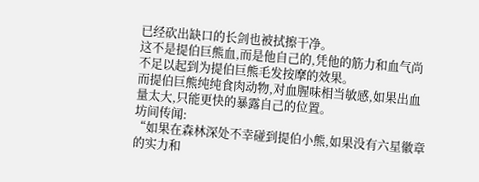已经砍出缺口的长剑也被拭擦干净。
这不是提伯巨熊血,而是他自己的,凭他的筋力和血气尚不足以起到为提伯巨熊毛发按摩的效果。
而提伯巨熊纯纯食肉动物,对血腥味相当敏感,如果出血量太大,只能更快的暴露自己的位置。
坊间传闻:
“如果在森林深处不幸碰到提伯小熊,如果没有六星徽章的实力和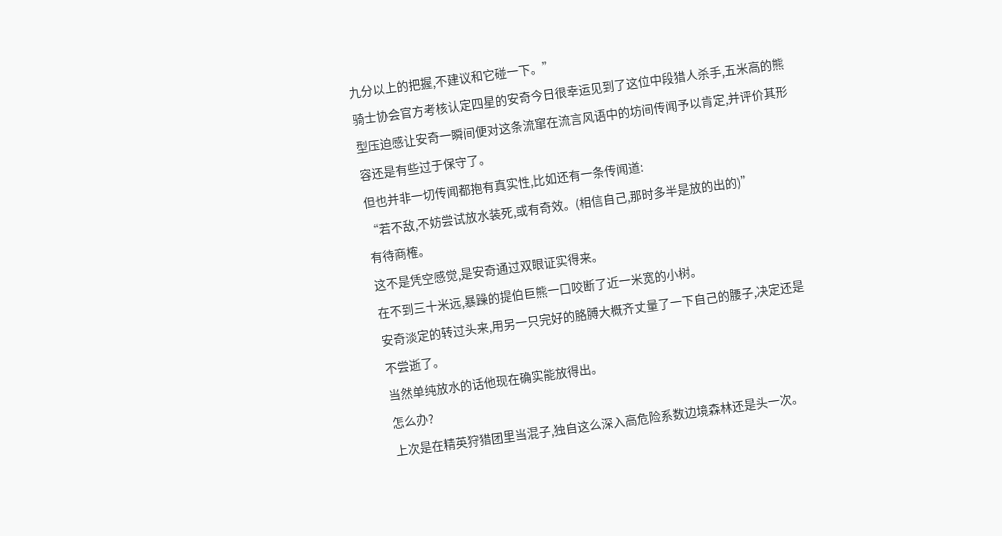九分以上的把握,不建议和它碰一下。”
骑士协会官方考核认定四星的安奇今日很幸运见到了这位中段猎人杀手,五米高的熊型压迫感让安奇一瞬间便对这条流窜在流言风语中的坊间传闻予以肯定,并评价其形容还是有些过于保守了。
但也并非一切传闻都抱有真实性,比如还有一条传闻道:
“若不敌,不妨尝试放水装死,或有奇效。(相信自己,那时多半是放的出的)”
有待商榷。
这不是凭空感觉,是安奇通过双眼证实得来。
在不到三十米远,暴躁的提伯巨熊一口咬断了近一米宽的小树。
安奇淡定的转过头来,用另一只完好的胳膊大概齐丈量了一下自己的腰子,决定还是不尝逝了。
当然单纯放水的话他现在确实能放得出。
怎么办?
上次是在精英狩猎团里当混子,独自这么深入高危险系数边境森林还是头一次。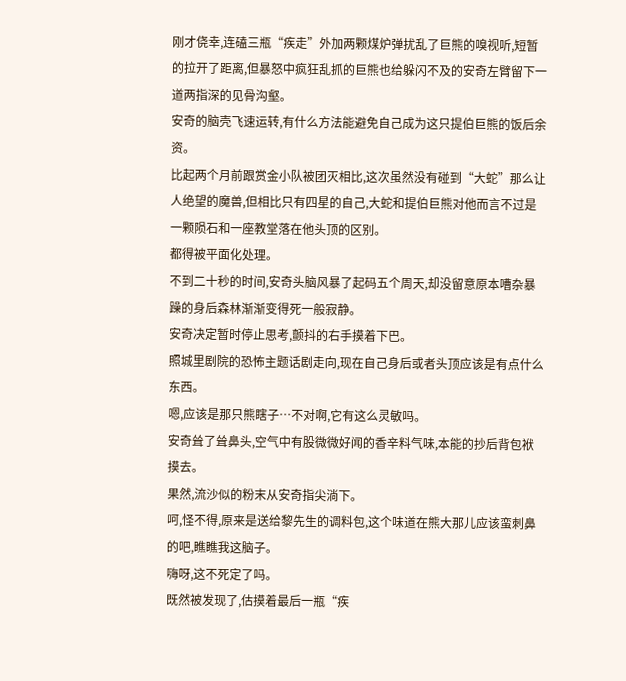刚才侥幸,连磕三瓶“疾走”外加两颗煤炉弹扰乱了巨熊的嗅视听,短暂的拉开了距离,但暴怒中疯狂乱抓的巨熊也给躲闪不及的安奇左臂留下一道两指深的见骨沟壑。
安奇的脑壳飞速运转,有什么方法能避免自己成为这只提伯巨熊的饭后余资。
比起两个月前跟赏金小队被团灭相比,这次虽然没有碰到“大蛇”那么让人绝望的魔兽,但相比只有四星的自己,大蛇和提伯巨熊对他而言不过是一颗陨石和一座教堂落在他头顶的区别。
都得被平面化处理。
不到二十秒的时间,安奇头脑风暴了起码五个周天,却没留意原本嘈杂暴躁的身后森林渐渐变得死一般寂静。
安奇决定暂时停止思考,颤抖的右手摸着下巴。
照城里剧院的恐怖主题话剧走向,现在自己身后或者头顶应该是有点什么东西。
嗯,应该是那只熊瞎子…不对啊,它有这么灵敏吗。
安奇耸了耸鼻头,空气中有股微微好闻的香辛料气味,本能的抄后背包袱摸去。
果然,流沙似的粉末从安奇指尖淌下。
呵,怪不得,原来是送给黎先生的调料包,这个味道在熊大那儿应该蛮刺鼻的吧,瞧瞧我这脑子。
嗨呀,这不死定了吗。
既然被发现了,估摸着最后一瓶“疾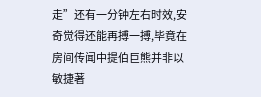走”还有一分钟左右时效,安奇觉得还能再搏一搏,毕竟在房间传闻中提伯巨熊并非以敏捷著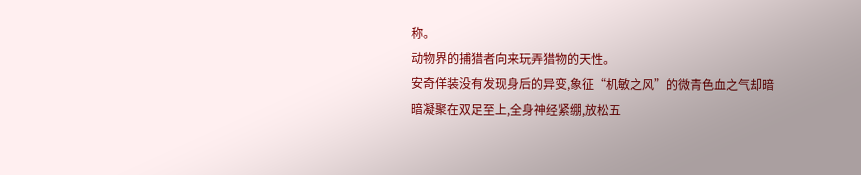称。
动物界的捕猎者向来玩弄猎物的天性。
安奇佯装没有发现身后的异变,象征“机敏之风”的微青色血之气却暗暗凝聚在双足至上,全身神经紧绷,放松五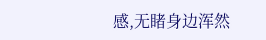感,无睹身边浑然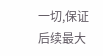一切,保证后续最大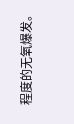程度的无氧爆发。